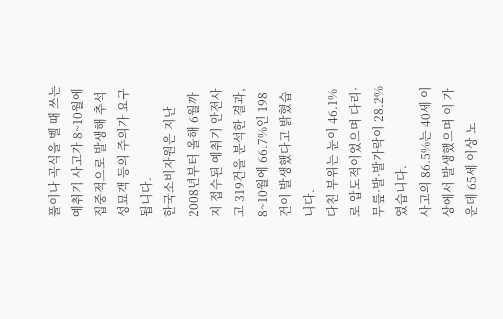풀이나 곡식을 벨 때 쓰는 예취기 사고가 8~10월에 집중적으로 발생해 추석 성묘객 등의 주의가 요구됩니다.
한국소비자원은 지난 2008년부터 올해 6월까지 접수된 예취기 안전사고 319건을 분석한 결과, 8~10월에 66.7%인 198건이 발생했다고 밝혔습니다.
다친 부위는 눈이 46.1%로 압도적이었으며 다리·무릎·발·발가락이 28.2%였습니다.
사고의 86.5%는 40세 이상에서 발생했으며 이 가운데 65세 이상 노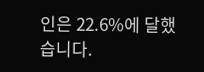인은 22.6%에 달했습니다.